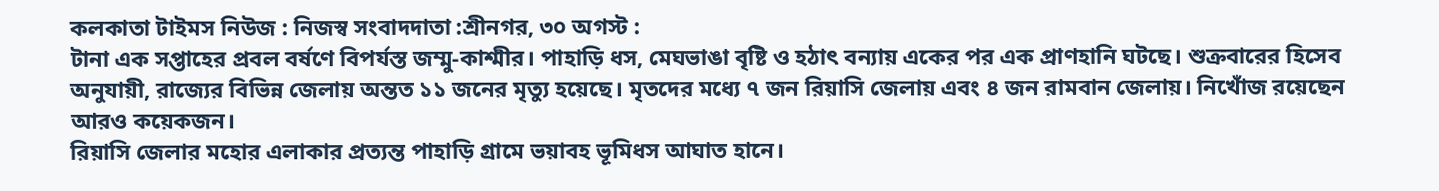কলকাতা টাইমস নিউজ : নিজস্ব সংবাদদাতা :শ্রীনগর, ৩০ অগস্ট :
টানা এক সপ্তাহের প্রবল বর্ষণে বিপর্যস্ত জম্মু-কাশ্মীর। পাহাড়ি ধস, মেঘভাঙা বৃষ্টি ও হঠাৎ বন্যায় একের পর এক প্রাণহানি ঘটছে। শুক্রবারের হিসেব অনুযায়ী, রাজ্যের বিভিন্ন জেলায় অন্তত ১১ জনের মৃত্যু হয়েছে। মৃতদের মধ্যে ৭ জন রিয়াসি জেলায় এবং ৪ জন রামবান জেলায়। নিখোঁজ রয়েছেন আরও কয়েকজন।
রিয়াসি জেলার মহোর এলাকার প্রত্যন্ত পাহাড়ি গ্রামে ভয়াবহ ভূমিধস আঘাত হানে।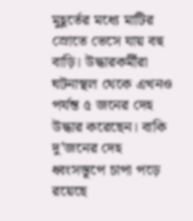মুহূর্তের মধ্যে মাটির স্রোতে ভেসে যায় বহু বাড়ি। উদ্ধারকর্মীরা ঘটনাস্থল থেকে এখনও পর্যন্ত ৫ জনের দেহ উদ্ধার করেছেন। বাকি দু’জনের দেহ ধ্বংসস্তূপে চাপা পড়ে রয়েছে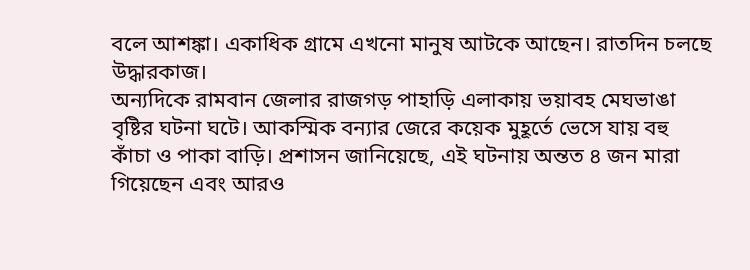বলে আশঙ্কা। একাধিক গ্রামে এখনো মানুষ আটকে আছেন। রাতদিন চলছে উদ্ধারকাজ।
অন্যদিকে রামবান জেলার রাজগড় পাহাড়ি এলাকায় ভয়াবহ মেঘভাঙা বৃষ্টির ঘটনা ঘটে। আকস্মিক বন্যার জেরে কয়েক মুহূর্তে ভেসে যায় বহু কাঁচা ও পাকা বাড়ি। প্রশাসন জানিয়েছে, এই ঘটনায় অন্তত ৪ জন মারা গিয়েছেন এবং আরও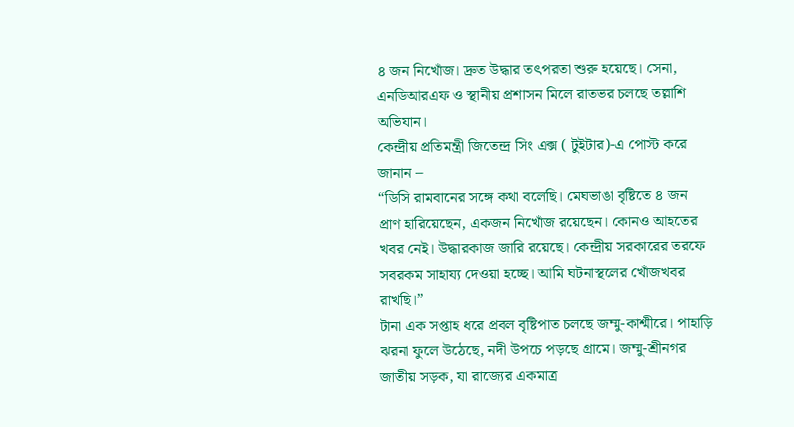৪ জন নিখোঁজ। দ্রুত উদ্ধার তৎপরতা শুরু হয়েছে। সেনা, এনডিআরএফ ও স্থানীয় প্রশাসন মিলে রাতভর চলছে তল্লাশি অভিযান।
কেন্দ্রীয় প্রতিমন্ত্রী জিতেন্দ্র সিং এক্স ( টুইটার)-এ পোস্ট করে জানান –
“ডিসি রামবানের সঙ্গে কথা বলেছি। মেঘভাঙা বৃষ্টিতে ৪ জন প্রাণ হারিয়েছেন, একজন নিখোঁজ রয়েছেন। কোনও আহতের খবর নেই। উদ্ধারকাজ জারি রয়েছে। কেন্দ্রীয় সরকারের তরফে সবরকম সাহায্য দেওয়া হচ্ছে। আমি ঘটনাস্থলের খোঁজখবর রাখছি।”
টানা এক সপ্তাহ ধরে প্রবল বৃষ্টিপাত চলছে জম্মু-কাশ্মীরে। পাহাড়ি ঝরনা ফুলে উঠেছে, নদী উপচে পড়ছে গ্রামে। জম্মু-শ্রীনগর জাতীয় সড়ক, যা রাজ্যের একমাত্র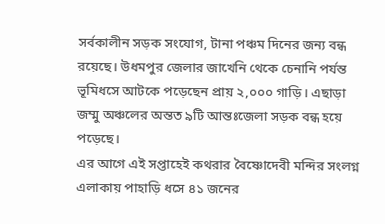সর্বকালীন সড়ক সংযোগ, টানা পঞ্চম দিনের জন্য বন্ধ রয়েছে। উধমপুর জেলার জাখেনি থেকে চেনানি পর্যন্ত ভূমিধসে আটকে পড়েছেন প্রায় ২,০০০ গাড়ি। এছাড়া জম্মু অঞ্চলের অন্তত ৯টি আন্তঃজেলা সড়ক বন্ধ হয়ে পড়েছে।
এর আগে এই সপ্তাহেই কথরার বৈষ্ণোদেবী মন্দির সংলগ্ন এলাকায় পাহাড়ি ধসে ৪১ জনের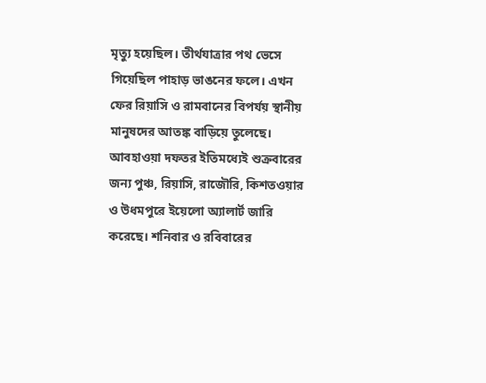মৃত্যু হয়েছিল। তীর্থযাত্রার পথ ভেসে গিয়েছিল পাহাড় ভাঙনের ফলে। এখন ফের রিয়াসি ও রামবানের বিপর্যয় স্থানীয় মানুষদের আতঙ্ক বাড়িয়ে তুলেছে।
আবহাওয়া দফতর ইতিমধ্যেই শুক্রবারের জন্য পুঞ্চ, রিয়াসি, রাজৌরি, কিশতওয়ার ও উধমপুরে ইয়েলো অ্যালার্ট জারি করেছে। শনিবার ও রবিবারের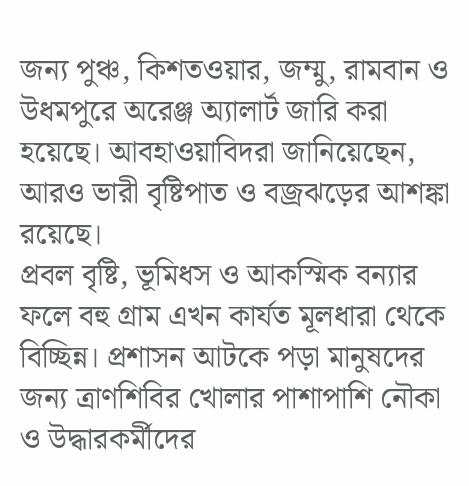জন্য পুঞ্চ, কিশতওয়ার, জম্মু, রামবান ও উধমপুরে অরেঞ্জ অ্যালার্ট জারি করা হয়েছে। আবহাওয়াবিদরা জানিয়েছেন, আরও ভারী বৃষ্টিপাত ও বজ্রঝড়ের আশঙ্কা রয়েছে।
প্রবল বৃষ্টি, ভূমিধস ও আকস্মিক বন্যার ফলে বহু গ্রাম এখন কার্যত মূলধারা থেকে বিচ্ছিন্ন। প্রশাসন আটকে পড়া মানুষদের জন্য ত্রাণশিবির খোলার পাশাপাশি নৌকা ও উদ্ধারকর্মীদের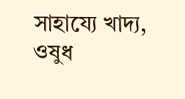সাহায্যে খাদ্য, ওষুধ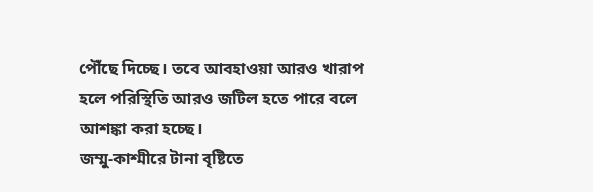পৌঁছে দিচ্ছে। তবে আবহাওয়া আরও খারাপ হলে পরিস্থিতি আরও জটিল হতে পারে বলে আশঙ্কা করা হচ্ছে।
জম্মু-কাশ্মীরে টানা বৃষ্টিতে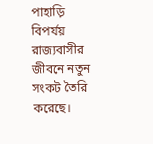পাহাড়ি বিপর্যয় রাজ্যবাসীর জীবনে নতুন সংকট তৈরি করেছে।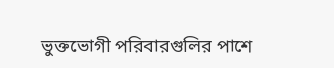ভুক্তভোগী পরিবারগুলির পাশে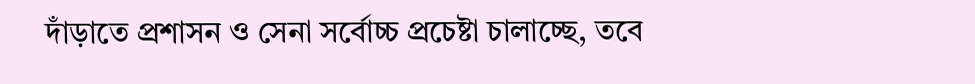দাঁড়াতে প্রশাসন ও সেনা সর্বোচ্চ প্রচেষ্টা চালাচ্ছে, তবে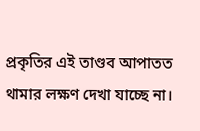প্রকৃতির এই তাণ্ডব আপাতত থামার লক্ষণ দেখা যাচ্ছে না।